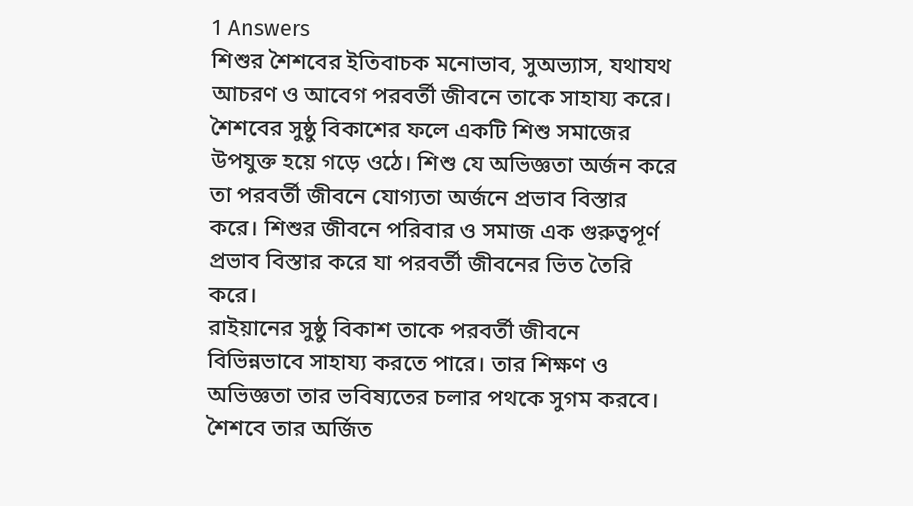1 Answers
শিশুর শৈশবের ইতিবাচক মনোভাব, সুঅভ্যাস, যথাযথ আচরণ ও আবেগ পরবর্তী জীবনে তাকে সাহায্য করে। শৈশবের সুষ্ঠু বিকাশের ফলে একটি শিশু সমাজের উপযুক্ত হয়ে গড়ে ওঠে। শিশু যে অভিজ্ঞতা অর্জন করে তা পরবর্তী জীবনে যোগ্যতা অর্জনে প্রভাব বিস্তার করে। শিশুর জীবনে পরিবার ও সমাজ এক গুরুত্বপূর্ণ প্রভাব বিস্তার করে যা পরবর্তী জীবনের ভিত তৈরি করে।
রাইয়ানের সুষ্ঠু বিকাশ তাকে পরবর্তী জীবনে বিভিন্নভাবে সাহায্য করতে পারে। তার শিক্ষণ ও অভিজ্ঞতা তার ভবিষ্যতের চলার পথকে সুগম করবে। শৈশবে তার অর্জিত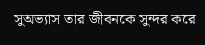সুঅভ্যাস তার জীবনকে সুন্দর করে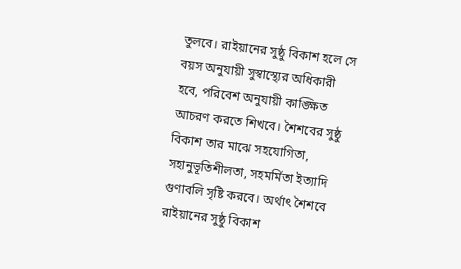তুলবে। রাইয়ানের সুষ্ঠু বিকাশ হলে সে বয়স অনুযায়ী সুস্বাস্থ্যের অধিকারী হবে, পরিবেশ অনুযায়ী কাঙ্ক্ষিত আচরণ করতে শিখবে। শৈশবের সুষ্ঠু বিকাশ তার মাঝে সহযোগিতা, সহানুভূতিশীলতা, সহমর্মিতা ইত্যাদি গুণাবলি সৃষ্টি করবে। অর্থাৎ শৈশবে রাইয়ানের সুষ্ঠু বিকাশ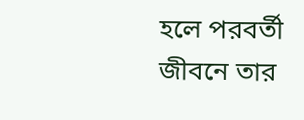হলে পরবর্তী জীবনে তার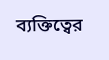ব্যক্তিত্বের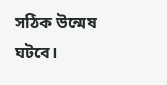সঠিক উন্মেষ ঘটবে।